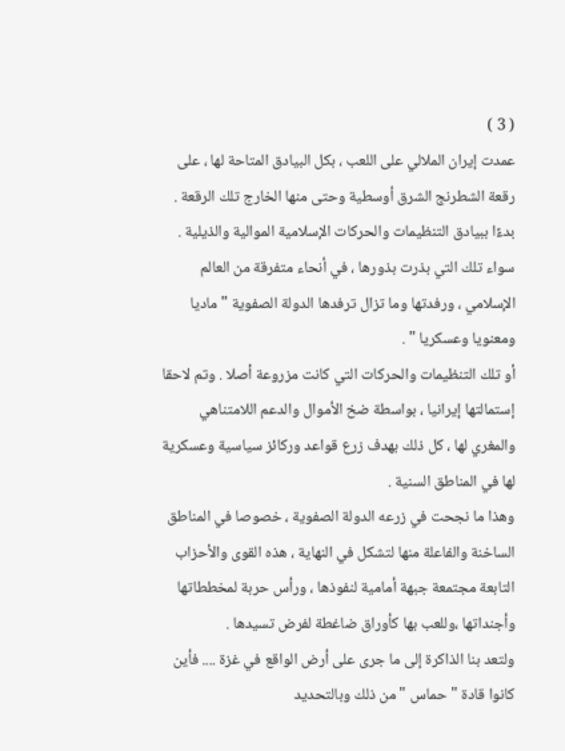( 3 )
عمدت إيران الملالي على اللعب ، بكل البيادق المتاحة لها ، على رقعة الشطرنج الشرق أوسطية وحتى منها الخارج تلك الرقعة .
بدءًا ببيادق التنظيمات والحركات الإسلامية الموالية والذيلية . سواء تلك التي بذرت بذورها ، في أنحاء متفرقة من العالم الإسلامي ، ورفدتها وما تزال ترفدها الدولة الصفوية " ماديا ومعنويا وعسكريا " .
أو تلك التنظيمات والحركات التي كانت مزروعة أصلا . وتم لاحقا إستمالتها إيرانيا ، بواسطة ضخ الأموال والدعم اللامتناهي والمغري لها ، كل ذلك بهدف زرع قواعد وركائز سياسية وعسكرية لها في المناطق السنية .
وهذا ما نجحت في زرعه الدولة الصفوية ، خصوصا في المناطق الساخنة والفاعلة منها لتشكل في النهاية ، هذه القوى والأحزاب التابعة مجتمعة جبهة أمامية لنفوذها ، ورأس حربة لمخططاتها وأجنداتها ،وللعب بها كأوراق ضاغطة لفرض تسيدها .
ولتعد بنا الذاكرة إلى ما جرى على أرض الواقع في غزة .... فأين كانوا قادة " حماس " من ذلك وبالتحديد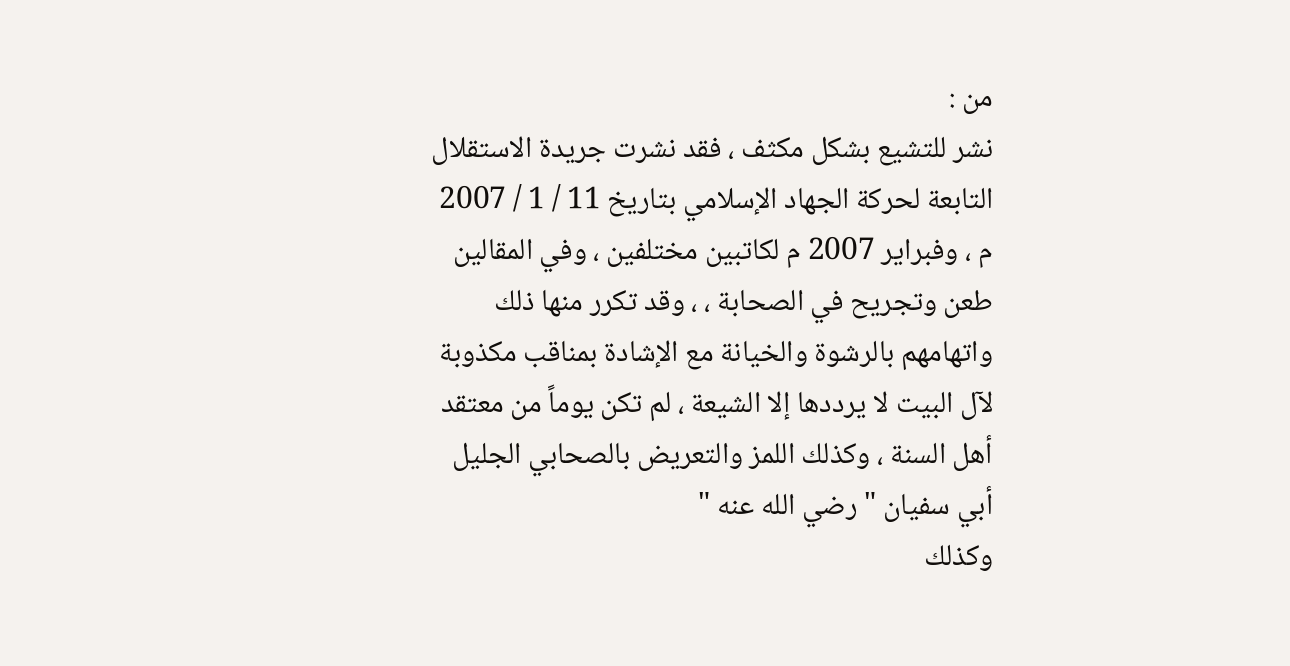من :
نشر للتشيع بشكل مكثف ، فقد نشرت جريدة الاستقلال التابعة لحركة الجهاد الإسلامي بتاريخ 11 / 1 / 2007 م ، وفبراير 2007 م لكاتبين مختلفين ، وفي المقالين طعن وتجريح في الصحابة ، ، وقد تكرر منها ذلك واتهامهم بالرشوة والخيانة مع الإشادة بمناقب مكذوبة لآل البيت لا يرددها إلا الشيعة ، لم تكن يوماً من معتقد أهل السنة ، وكذلك اللمز والتعريض بالصحابي الجليل أبي سفيان " رضي الله عنه "
وكذلك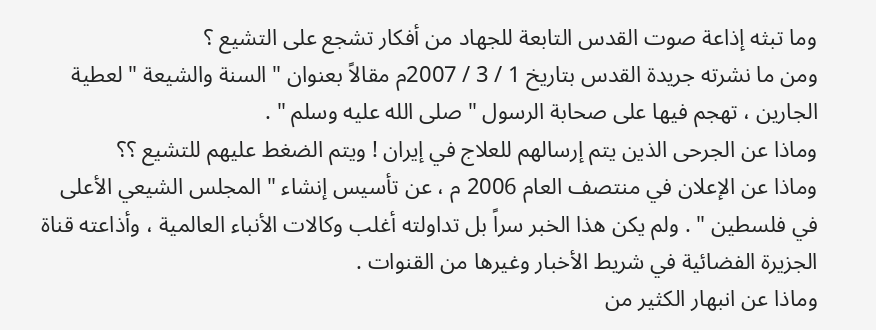وما تبثه إذاعة صوت القدس التابعة للجهاد من أفكار تشجع على التشيع ؟
ومن ما نشرته جريدة القدس بتاريخ 1 / 3 / 2007م مقالاً بعنوان " السنة والشيعة " لعطية الجارين ، تهجم فيها على صحابة الرسول " صلى الله عليه وسلم " .
وماذا عن الجرحى الذين يتم إرسالهم للعلاج في إيران ! ويتم الضغط عليهم للتشيع ؟؟
وماذا عن الإعلان في منتصف العام 2006 م ، عن تأسيس إنشاء " المجلس الشيعي الأعلى في فلسطين " . ولم يكن هذا الخبر سراً بل تداولته أغلب وكالات الأنباء العالمية ، وأذاعته قناة الجزيرة الفضائية في شريط الأخبار وغيرها من القنوات .
وماذا عن انبهار الكثير من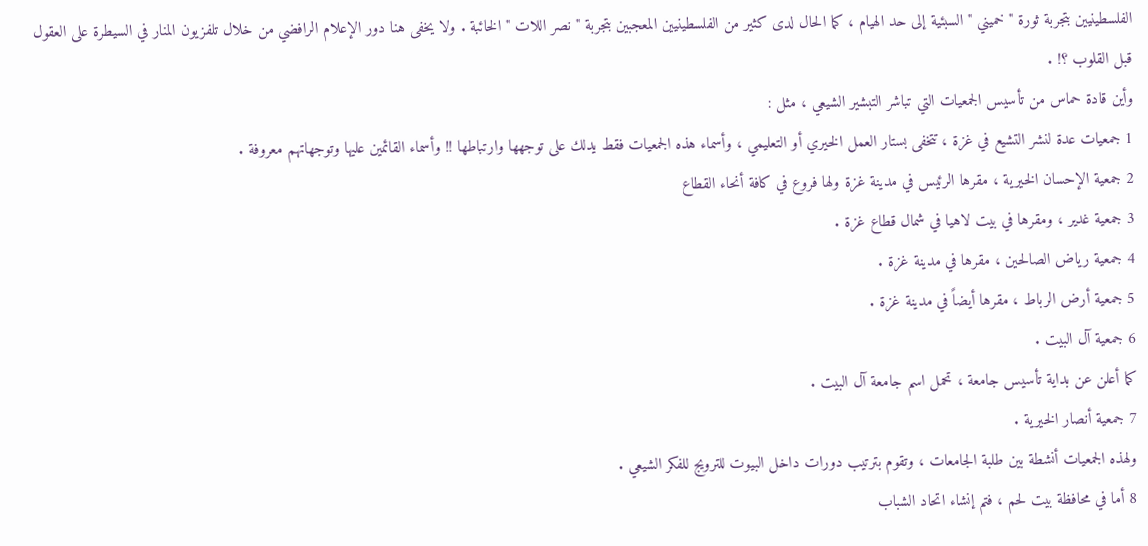الفلسطينيين بتجربة ثورة " خميني " السبئية إلى حد الهيام ، كما الحال لدى كثير من الفلسطينيين المعجبين بتجربة " نصر اللات " الخائبة . ولا يخفى هنا دور الإعلام الرافضي من خلال تلفزيون المنار في السيطرة على العقول قبل القلوب ؟! .
وأين قادة حماس من تأسيس الجمعيات التي تباشر التبشير الشيعي ، مثل :
1 جمعيات عدة لنشر التشيع في غزة ، تتخفى بستار العمل الخيري أو التعليمي ، وأسماء هذه الجمعيات فقط يدلك على توجهها وارتباطها !! وأسماء القائمين عليها وتوجهاتهم معروفة .
2 جمعية الإحسان الخيرية ، مقرها الرئيس في مدينة غزة ولها فروع في كافة أنحاء القطاع
3 جمعية غدير ، ومقرها في بيت لاهيا في شمال قطاع غزة .
4 جمعية رياض الصالحين ، مقرها في مدينة غزة .
5 جمعية أرض الرباط ، مقرها أيضاً في مدينة غزة .
6 جمعية آل البيت .
كما أعلن عن بداية تأسيس جامعة ، تحمل اسم جامعة آل البيت .
7 جمعية أنصار الخيرية .
ولهذه الجمعيات أنشطة بين طلبة الجامعات ، وتقوم بترتيب دورات داخل البيوت للترويج للفكر الشيعي .
8 أما في محافظة بيت لحم ، فتم إنشاء اتحاد الشباب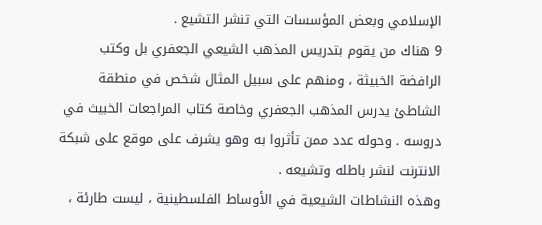الإسلامي وبعض المؤسسات التي تنشر التشيع .
9 هناك من يقوم بتدريس المذهب الشيعي الجعفري بل وكتب الرافضة الخبيثة ، ومنهم على سبيل المثال شخص في منطقة الشاطئ يدرس المذهب الجعفري وخاصة كتاب المراجعات الخبيث في دروسه . وحوله عدد ممن تأثروا به وهو يشرف على موقع على شبكة الانترنت لنشر باطله وتشيعه .
وهذه النشاطات الشيعية في الأوساط الفلسطينية ، ليست طارئة ،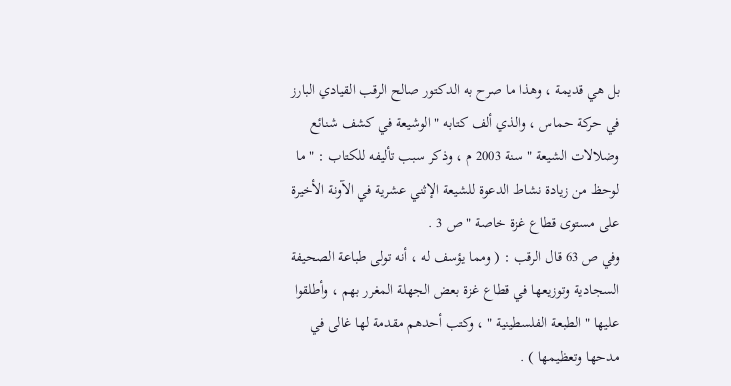بل هي قديمة ، وهذا ما صرح به الدكتور صالح الرقب القيادي البارز في حركة حماس ، والذي ألف كتابه " الوشيعة في كشف شنائع وضلالات الشيعة " سنة 2003 م ، وذكر سبب تأليفه للكتاب : " ما لوحظ من زيادة نشاط الدعوة للشيعة الإثني عشرية في الآونة الأخيرة على مستوى قطاع غزة خاصة " ص 3 .
وفي ص 63 قال الرقب : ( ومما يؤسف له ، أنه تولى طباعة الصحيفة السجادية وتوزيعها في قطاع غزة بعض الجهلة المغرر بهم ، وأطلقوا عليها " الطبعة الفلسطينية " ، وكتب أحدهم مقدمة لها غالى في مدحها وتعظيمها ) .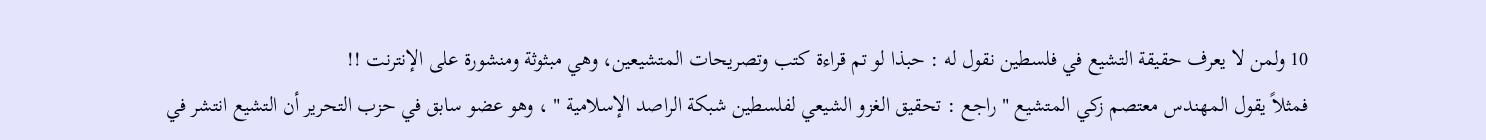10 ولمن لا يعرف حقيقة التشيع في فلسطين نقول له : حبذا لو تم قراءة كتب وتصريحات المتشيعين، وهي مبثوثة ومنشورة على الإنترنت !!
فمثلاً يقول المهندس معتصم زكي المتشيع " راجع : تحقيق الغزو الشيعي لفلسطين شبكة الراصد الإسلامية " ، وهو عضو سابق في حزب التحرير أن التشيع انتشر في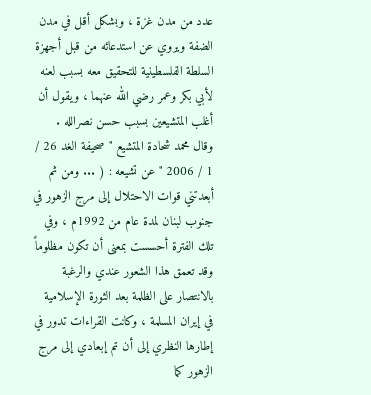عدد من مدن غزة ، وبشكل أقل في مدن الضفة ويروي عن استدعائه من قبل أجهزة السلطة الفلسطينية للتحقيق معه بسبب لعنه لأبي بكر وعمر رضي الله عنهما ، ويقول أن أغلب المتشيعين بسبب حسن نصرالله .
وقال محمد شحادة المتشيع " صحيفة الغد 26 / 1 / 2006 " عن تشيعه : ( ... ومن ثم أبعدتني قوات الاحتلال إلى مرج الزهور في جنوب لبنان لمدة عام من 1992م ، وفي تلك الفترة أحسست بمعنى أن تكون مظلوماً وقد تعمق هذا الشعور عندي والرغبة بالانتصار على الظلمة بعد الثورة الإسلامية في إيران المسلمة ، وكانت القراءات تدور في إطارها النظري إلى أن تم إبعادي إلى مرج الزهور كما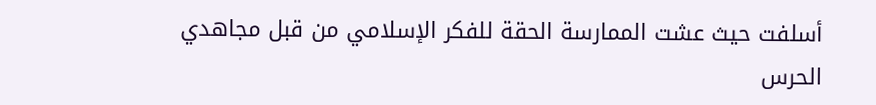أسلفت حيث عشت الممارسة الحقة للفكر الإسلامي من قبل مجاهدي الحرس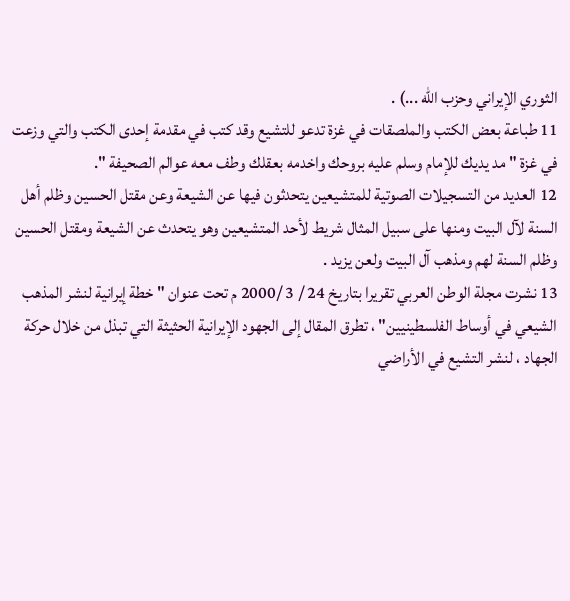الثوري الإيراني وحزب الله ...) .
11 طباعة بعض الكتب والملصقات في غزة تدعو للتشيع وقد كتب في مقدمة إحدى الكتب والتي وزعت في غزة " مد يديك للإمام وسلم عليه بروحك واخدمه بعقلك وطف معه عوالم الصحيفة ".
12 العديد من التسجيلات الصوتية للمتشيعين يتحدثون فيها عن الشيعة وعن مقتل الحسين وظلم أهل السنة لآل البيت ومنها على سبيل المثال شريط لأحد المتشيعين وهو يتحدث عن الشيعة ومقتل الحسين وظلم السنة لهم ومذهب آل البيت ولعن يزيد .
13 نشرت مجلة الوطن العربي تقريرا بتاريخ 24 / 3 /2000 م تحت عنوان " خطة إيرانية لنشر المذهب الشيعي في أوساط الفلسطينيين" ، تطرق المقال إلى الجهود الإيرانية الحثيثة التي تبذل من خلال حركة الجهاد ، لنشر التشيع في الأراضي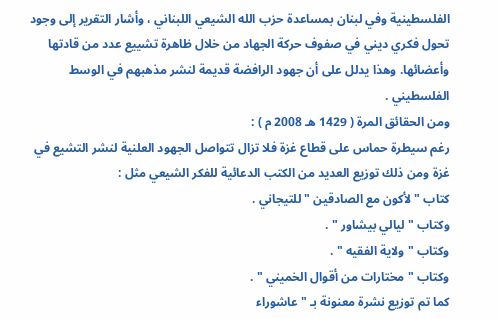الفلسطينية وفي لبنان بمساعدة حزب الله الشيعي اللبناني ، وأشار التقرير إلى وجود تحول فكري ديني في صفوف حركة الجهاد من خلال ظاهرة تشييع عدد من قادتها وأعضائها. وهذا يدلل على أن جهود الرافضة قديمة لنشر مذهبهم في الوسط الفلسطيني .
ومن الحقائق المرة ( 1429 هـ 2008 م ) :
رغم سيطرة حماس على قطاع غزة فلا تزال تتواصل الجهود العلنية لنشر التشيع في غزة ومن ذلك توزيع العديد من الكتب الدعائية للفكر الشيعي مثل :
كتاب " لأكون مع الصادقين " للتيجاني .
وكتاب " ليالي بيشاور " .
وكتاب " ولاية الفقيه " .
وكتاب " مختارات من أقوال الخميني " .
كما تم توزيع نشرة معنونة بـ " عاشوراء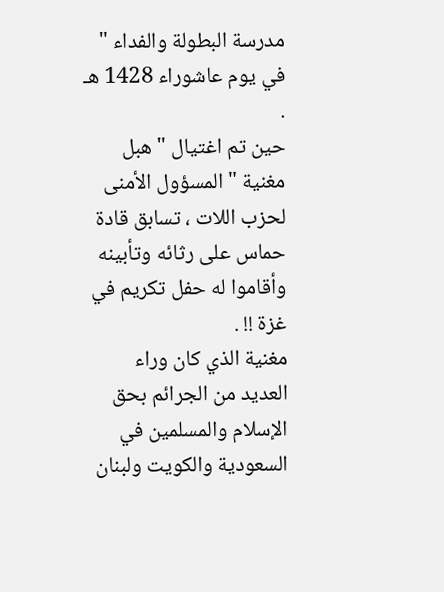مدرسة البطولة والفداء " في يوم عاشوراء 1428 هـ .
حين تم اغتيال " هبل مغنية " المسؤول الأمنى لحزب اللات ، تسابق قادة حماس على رثائه وتأبينه وأقاموا له حفل تكريم في غزة !! .
مغنية الذي كان وراء العديد من الجرائم بحق الإسلام والمسلمين في السعودية والكويت ولبنان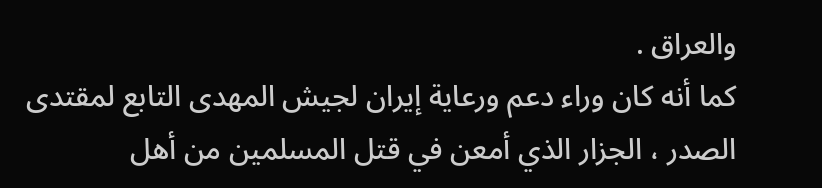والعراق .
كما أنه كان وراء دعم ورعاية إيران لجيش المهدى التابع لمقتدى الصدر ، الجزار الذي أمعن في قتل المسلمين من أهل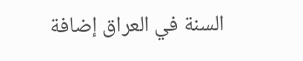السنة في العراق إضافة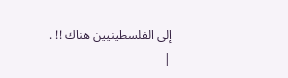إلى الفلسطينيين هناك !! .
|